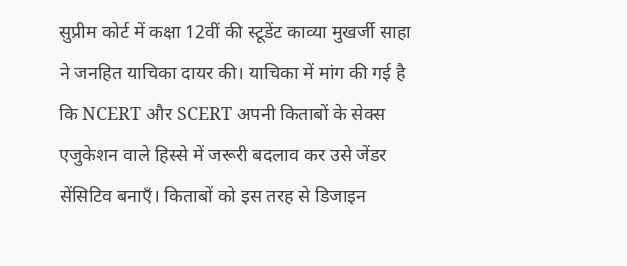सुप्रीम कोर्ट में कक्षा 12वीं की स्टूडेंट काव्या मुखर्जी साहा ने जनहित याचिका दायर की। याचिका में मांग की गई है कि NCERT और SCERT अपनी किताबों के सेक्स एजुकेशन वाले हिस्से में जरूरी बदलाव कर उसे जेंडर सेंसिटिव बनाएँ। किताबों को इस तरह से डिजाइन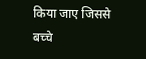किया जाए जिससे बच्चे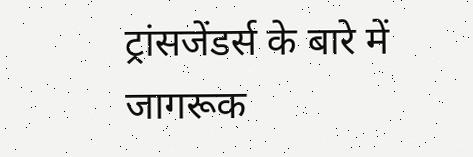ट्रांसजेंडर्स के बारे में जागरूक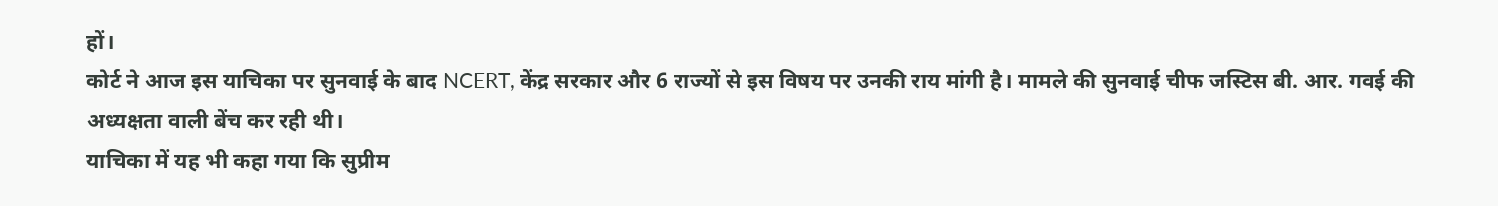हों।
कोर्ट ने आज इस याचिका पर सुनवाई के बाद NCERT, केंद्र सरकार और 6 राज्यों से इस विषय पर उनकी राय मांगी है। मामले की सुनवाई चीफ जस्टिस बी. आर. गवई की अध्यक्षता वाली बेंच कर रही थी।
याचिका में यह भी कहा गया कि सुप्रीम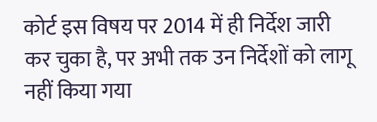कोर्ट इस विषय पर 2014 में ही निर्देश जारी कर चुका है, पर अभी तक उन निर्देशों को लागू नहीं किया गया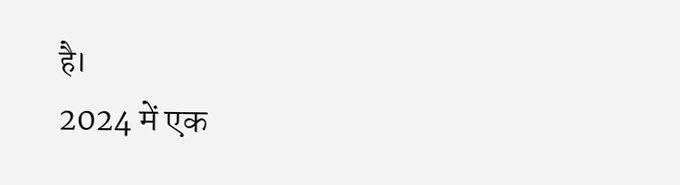है।
2024 में एक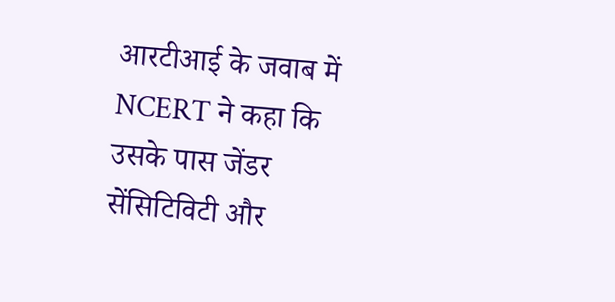आरटीआई के जवाब में NCERT ने कहा कि उसके पास जेंडर सेंसिटिविटी और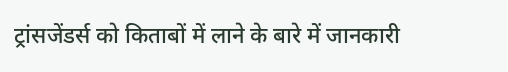ट्रांसजेंडर्स को किताबों में लाने के बारे में जानकारी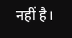नहीं है।